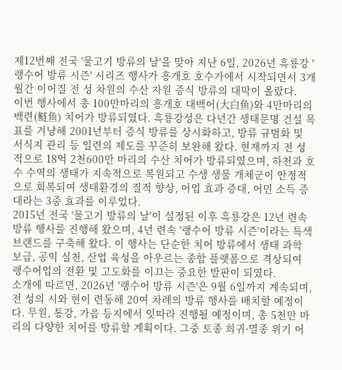제12번째 전국 '물고기 방류의 날'을 맞아 지난 6일, 2026년 흑룡강 '랭수어 방류 시즌' 시리즈 행사가 흥개호 호수가에서 시작되면서 3개월간 이어질 전 성 차원의 수산 자원 증식 방류의 대막이 올랐다.
이번 행사에서 총 100만마리의 흥개호 대백어(大白鱼)와 4만마리의 백련(鲢鱼) 치어가 방류되였다. 흑룡강성은 다년간 생태문명 건설 목표를 겨냥해 2001년부터 증식 방류를 상시화하고, 방류 규범화 및 서식지 관리 등 일련의 제도를 꾸준히 보완해 왔다. 현재까지 전 성적으로 18억 2천600만 마리의 수산 치어가 방류되였으며, 하천과 호수 수역의 생태가 지속적으로 복원되고 수생 생물 개체군이 안정적으로 회복되여 생태환경의 질적 향상, 어업 효과 증대, 어민 소득 증대라는 3중 효과를 이루었다.
2015년 전국 '물고기 방류의 날'이 설정된 이후 흑룡강은 12년 련속 방류 행사를 진행해 왔으며, 4년 련속 '랭수어 방류 시즌'이라는 특색 브랜드를 구축해 왔다. 이 행사는 단순한 치어 방류에서 생태 과학 보급, 공익 실천, 산업 육성을 아우르는 종합 플랫폼으로 격상되여 랭수어업의 전환 및 고도화를 이끄는 중요한 발판이 되였다.
소개에 따르면, 2026년 '랭수어 방류 시즌'은 9월 6일까지 계속되며, 전 성의 시와 현이 련동해 20여 차례의 방류 행사를 배치할 예정이다. 무원, 통강, 가음 등지에서 잇따라 진행될 예정이며, 총 5천만 마리의 다양한 치어를 방류할 계획이다. 그중 토종 희귀·멸종 위기 어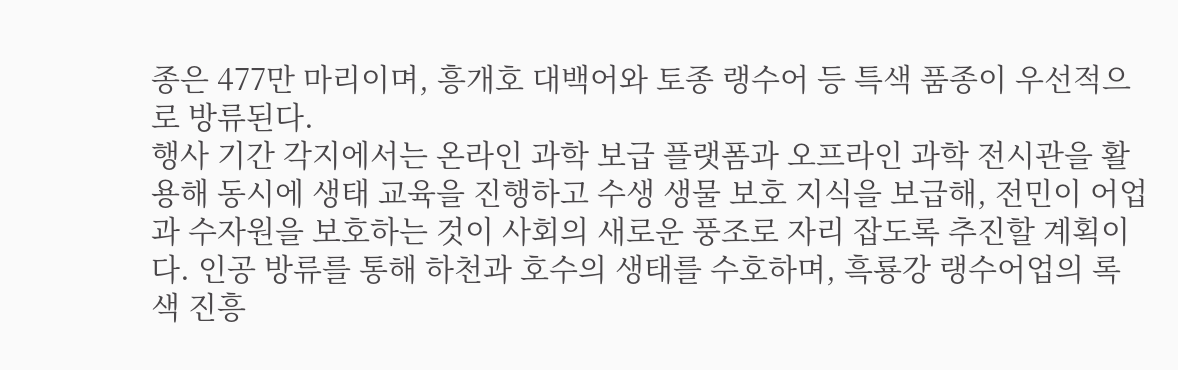종은 477만 마리이며, 흥개호 대백어와 토종 랭수어 등 특색 품종이 우선적으로 방류된다.
행사 기간 각지에서는 온라인 과학 보급 플랫폼과 오프라인 과학 전시관을 활용해 동시에 생태 교육을 진행하고 수생 생물 보호 지식을 보급해, 전민이 어업과 수자원을 보호하는 것이 사회의 새로운 풍조로 자리 잡도록 추진할 계획이다. 인공 방류를 통해 하천과 호수의 생태를 수호하며, 흑룡강 랭수어업의 록색 진흥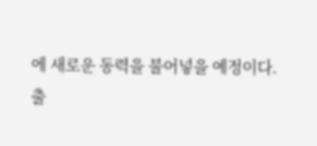에 새로운 동력을 불어넣을 예정이다.
출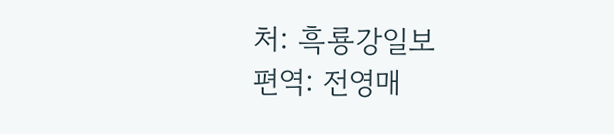처: 흑룡강일보
편역: 전영매